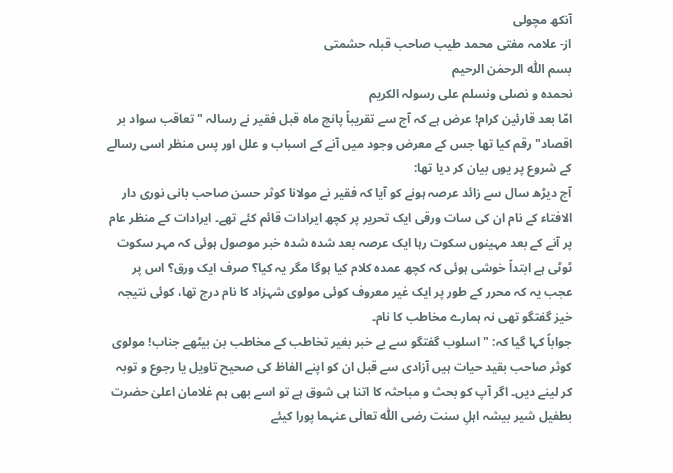آنکھ مچولی
از- علامہ مفتی محمد طیب صاحب قبلہ حشمتی
بسم اللّٰہ الرحمٰن الرحیم
نحمدہ و نصلی ونسلم علی رسولہ الکریم
امّا بعد قارئین کرام! عرض ہے کہ آج سے تقریباً پانچ ماہ قبل فقیر نے رسالہ "تعاقب سواد بر اقصاد" رقم کیا تھا جس کے معرض وجود میں آنے کے اسباب و علل اور پس منظر اسی رسالے کے شروع پر یوں بیان کر دیا تھا:
آج دیڑھ سال سے زائد عرصہ ہونے کو آیا کہ فقیر نے مولانا کوثر حسن صاحب بانی نوری دار الافتاء کے نام ان کی سات ورقی ایک تحریر پر کچھ ایرادات قائم کئے تھے۔ ایرادات کے منظر عام پر آنے کے بعد مہینوں سکوت رہا ایک عرصہ بعد شدہ شدہ خبر موصول ہوئی کہ مہر سکوت ٹوٹی ہے ابتداً خوشی ہوئی کہ کچھ عمدہ کلام کیا ہوگا مگر یہ کیا؟ صرف ایک ورق؟ اس پر عجب یہ کہ محرر کے طور پر ایک غیر معروف کوئی مولوی شہزاد کا نام درج تھا، کوئی نتیجہ خیز گفتگو تھی نہ ہمارے مخاطب کا نام۔
جواباً کہا گیا کہ: "اسلوب گفتگو سے بے خبر بغیر تخاطب کے مخاطب بن بیٹھے جناب! مولوی کوثر صاحب بقید حیات ہیں آزادی سے قبل ان کو اپنے الفاظ کی صحیح تاویل یا رجوع و توبہ کر لینے دیں۔ اگر آپ کو بحث و مباحثہ کا اتنا ہی شوق ہے تو اسے بھی ہم غلامان اعلیٰ حضرت بطفیل شیر بیشہ اہلِ سنت رضی اللّٰہ تعالٰی عنہما پورا کیئے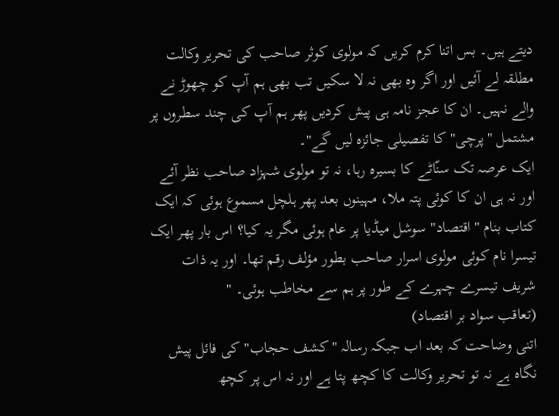دیتے ہیں۔ بس اتنا کرم کریں کہ مولوی کوثر صاحب کی تحریر وکالت مطلقہ لے آئیں اور اگر وہ بھی نہ لا سکیں تب بھی ہم آپ کو چھوڑ نے والے نہیں۔ ان کا عجز نامہ ہی پیش کردیں پھر ہم آپ کی چند سطروں پر مشتمل "پرچی" کا تفصیلی جائزہ لیں گے"۔
ایک عرصہ تک سنّاٹے کا بسیرہ رہا، نہ تو مولوی شہزاد صاحب نظر آئے اور نہ ہی ان کا کوئی پتہ ملا، مہینوں بعد پھر ہلچل مسموع ہوئی کہ ایک کتاب بنام "اقتصاد" سوشل میڈیا پر عام ہوئی مگر یہ کیا؟ اس بار پھر ایک تیسرا نام کوئی مولوی اسرار صاحب بطور مؤلف رقم تھا۔ اور یہ ذات شریف تیسرے چہرے کے طور پر ہم سے مخاطب ہوئی۔ "
(تعاقب سواد بر اقتصاد)
اتنی وضاحت کہ بعد اب جبکہ رسالہ "کشف حجاب" کی فائل پیش نگاہ ہے نہ تو تحریر وکالت کا کچھ پتا ہے اور نہ اس پر کچھ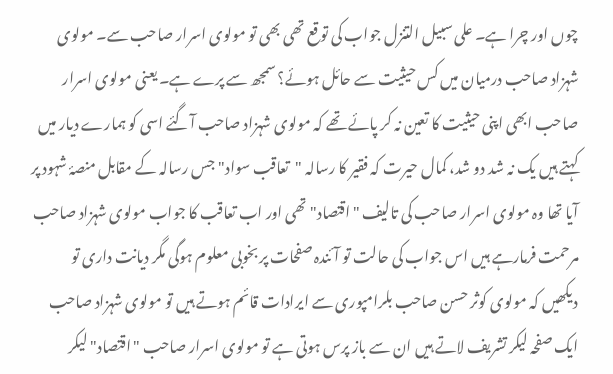چوں اور چرا ہے۔ علی سبیل التنزل جواب کی توقع تھی بھی تو مولوی اسرار صاحب سے۔ مولوی شہزاد صاحب درمیان میں کس حیثیت سے حائل ہوئے؟ سمجھ سے پرے ہے۔ یعنی مولوی اسرار صاحب ابھی اپنی حیثیت کا تعین نہ کر پائے تھے کہ مولوی شہزاد صاحب آگئے اسی کو ہمارے دیار میں کہتے ہیں یک نہ شد دو شد، کمال حیرت کہ فقیر کا رسالہ "تعاقب سواد" جس رسالہ کے مقابل منصۂ شہود پر آیا تھا وہ مولوی اسرار صاحب کی تالیف "اقتصاد" تھی اور اب تعاقب کا جواب مولوی شہزاد صاحب مرحمت فرمارہے ہیں اس جواب کی حالت تو آئندہ صفحات پر بخوبی معلوم ہوگی مگر دیانت داری تو دیکھیں کہ مولوی کوثر حسن صاحب بلرامپوری سے ایرادات قائم ہوتے ہیں تو مولوی شہزاد صاحب ایک صفحہ لیکر تشریف لاتے ہیں ان سے باز پرس ہوتی ہے تو مولوی اسرار صاحب "اقتصاد" لیکر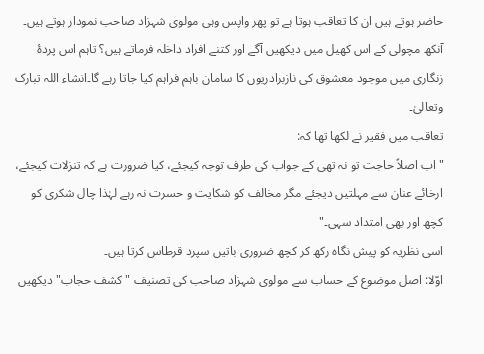حاضر ہوتے ہیں ان كا تعاقب ہوتا ہے تو پھر واپس وہی مولوی شہزاد صاحب نمودار ہوتے ہیں۔ آنکھ مچولی کے اس کھیل میں دیکھیں آگے اور کتنے افراد داخلہ فرماتے ہیں؟ تاہم اس پردۂ زنگاری میں موجود معشوق کی نازبرادریوں کا سامان باہم فراہم کیا جاتا رہے گا۔انشاء اللہ تبارک وتعالیٰ۔
تعاقب میں فقیر نے لکھا تھا کہ:
"اب اصلاً حاجت تو نہ تھی کے جواب کی طرف توجہ کیجئے، کیا ضرورت ہے کہ تنزلات کیجئے، ارخائے عنان سے مہلتیں دیجئے مگر مخالف کو شکایت و حسرت نہ رہے لہٰذا چال شکری کو کچھ اور بھی امتداد سہی۔"
اسی نظریہ کو پیش نگاہ رکھ کر کچھ ضروری باتیں سپرد قرطاس کرتا ہیں۔
اوّلا: اصل موضوع کے حساب سے مولوی شہزاد صاحب کی تصنیف "کشف حجاب" دیکھیں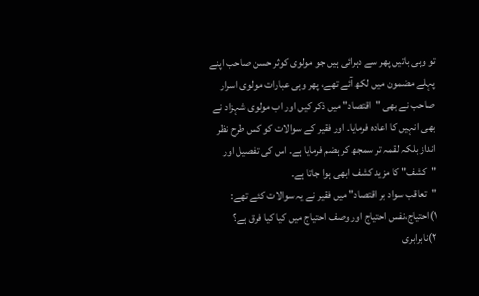تو وہی باتیں پھر سے دہرائی ہیں جو مولوی کوثر حسن صاحب اپنے پہلے مضمون میں لکھ آئے تھے، پھر وہی عبارات مولوی اسرار صاحب نے بھی "اقتصاد" میں ذکر کیں اور اب مولوی شہزاد نے بھی انہیں کا اعادہ فرمایا۔ اور فقیر کے سوالات کو کس طرح نظر انداز بلکہ لقمہ تر سمجھ کر ہضم فرمایا ہے۔ اس کی تفصیل اور "کشف" کا مزید کشف ابھی ہوا جاتا ہے۔
"تعاقب سواد بر اقتصاد" میں فقیر نے یہ سوالات کئے تھے:
۱)احتیاج،نفس احتیاج اور وصف احتیاج میں کیا کیا فرق ہے؟
۲)نابرابری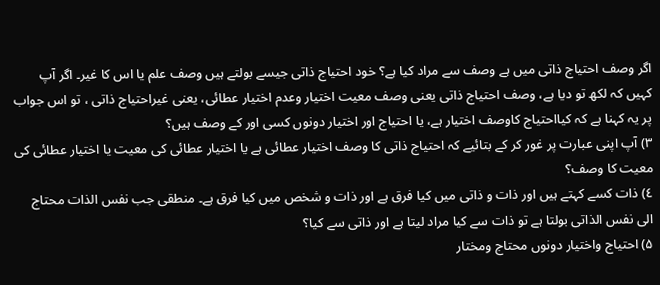اگر وصف احتیاج ذاتی میں ہے وصف سے مراد کیا ہے؟ خود احتیاج ذاتی جیسے بولتے ہیں وصف علم یا اس کا غیر۔ اگر آپ کہیں کہ لکھ تو دیا ہے، وصف احتیاج ذاتی یعنی وصف معیت اختیار وعدم اختیار عطائی، یعنی غیراحتیاج ذاتی ، تو اس جواب پر یہ کہنا ہے کہ کیااحتیاج کاوصف اختیار ہے، یا احتیاج اور اختیار دونوں کسی اور کے وصف ہیں؟
٣) آپ اپنی عبارت پر غور کر کے بتائیے کہ احتیاج ذاتی کا وصف اختیار عطائی ہے یا اختیار عطائی کی معیت یا اختیار عطائی کی معیت کا وصف؟
٤) ذات کسے کہتے ہیں اور ذات و ذاتی میں کیا فرق ہے اور ذات و شخص میں کیا فرق ہے۔ منطقی جب نفس الذات محتاج الى نفس الذاتی بولتا ہے تو ذات سے کیا مراد لیتا ہے اور ذاتی سے کیا؟
۵) احتياج واختیار دونوں محتاج ومختار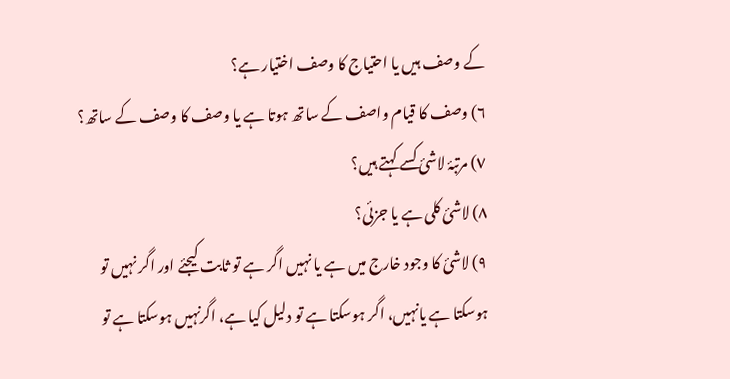کے وصف ہیں یا احتیاج کا وصف اختیار ہے؟
٦) وصف کا قیام واصف کے ساتھ ہوتا ہے یا وصف کا وصف کے ساتھ؟
٧) مرتبۂ لاشئ کسے کہتے ہیں؟
٨) لاشئ کلی ہے یا جزئی؟
٩) لاشئ کا وجود خارج میں ہے یا نہیں اگر ہے تو ثابت کیجئے اور اگر نہیں تو ہوسکتا ہے یانہیں، اگر ہوسکتا ہے تو دلیل کیا ہے، اگرنہیں ہوسکتا ہے تو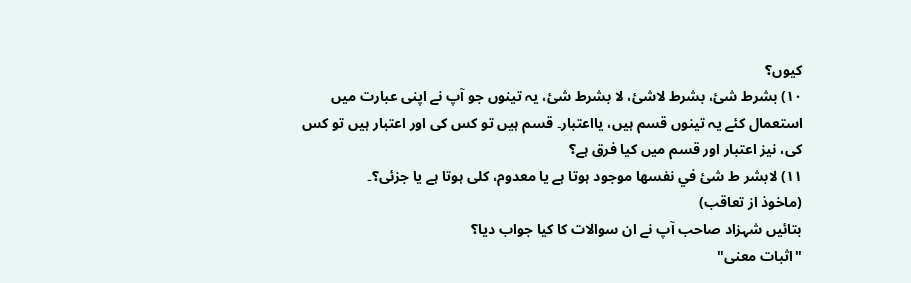کیوں؟
۱۰) بشرط شئ، بشرط لاشئ، لا بشرط شئ، یہ تینوں جو آپ نے اپنی عبارت میں استعمال کئے یہ تینوں قسم ہیں، یااعتبار۔ قسم ہیں تو کس کی اور اعتبار ہیں تو کس کی، نیز اعتبار اور قسم میں کیا فرق ہے؟
١١) لابشر ط شئ في نفسها موجود ہوتا ہے یا معدوم، کلی ہوتا ہے یا جزئی؟۔
(ماخوذ از تعاقب)
بتائیں شہزاد صاحب آپ نے ان سوالات کا کیا جواب دیا؟
"اثبات معنی"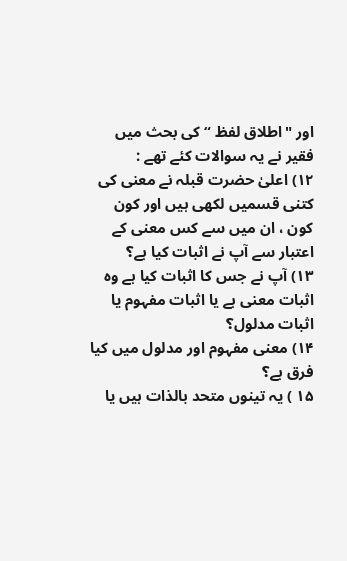اور "اطلاق لفظ “ کی بحث میں فقیر نے یہ سوالات کئے تھے :
١٢) اعلیٰ حضرت قبلہ نے معنی کی کتنی قسمیں لکھی ہیں اور کون کون ، ان میں سے کس معنی کے اعتبار سے آپ نے اثبات کیا ہے؟
۱۳) آپ نے جس کا اثبات کیا ہے وہ اثبات معنی ہے یا اثبات مفہوم یا اثبات مدلول؟
١۴) معنی مفہوم اور مدلول میں کیا فرق ہے؟
۱۵ ) یہ تینوں متحد بالذات ہیں یا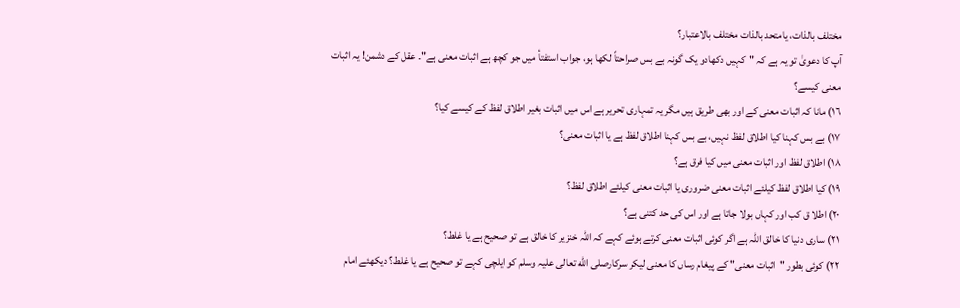مختلف بالذات، یامتحد بالذات مختلف بالاعتبار؟
آپ کا دعویٰ تو یہ ہے کہ "کہیں دکھادو یک گونہ بے بس صراحتاً لکھا ہو، جواب استفتأ میں جو کچھ ہے اثبات معنی ہے"۔ عقل کے دشمن! یہ اثبات معنی کیسے؟
۱٦) مانا کہ اثبات معنی کے اور بھی طریق ہیں مگر یہ تمہاری تحریر ہے اس میں اثبات بغیر اطلاق لفظ کے کیسے کیا؟
١٧) بے بس کہنا کیا اطلاق لفظ نہیں، بے بس کہنا اطلاق لفظ ہے یا اثبات معنی؟
۱۸) اطلاق لفظ اور اثبات معنی میں کیا فرق ہے؟
١٩) کیا اطلاق لفظ کیلئے اثبات معنی ضروری یا اثبات معنی کیلئے اطلاق لفظ؟
۲۰) اطلا ق کب اور کہاں بولا جاتا ہے اور اس کی حد کتنی ہے؟
۲۱) ساری دنیا کا خالق اللہ ہے اگر کوئی اثبات معنی کرتے ہوئے کہے کہ اللہ خنزیر کا خالق ہے تو صحیح ہے یا غلط؟
۲٢) کوئی بطور "اثبات معنی" کے پیغام رساں کا معنی لیکر سرکارصلی الله تعالی علیہ وسلم کو ایلچی کہے تو صحیح ہے یا غلط؟ دیکھئے امام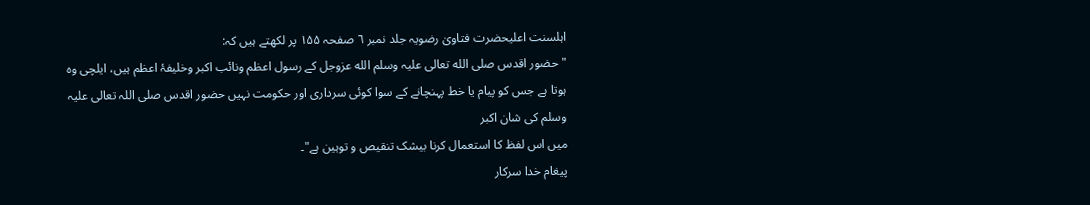اہلسنت اعلیحضرت فتاویٰ رضویہ جلد نمبر ٦ صفحہ ١۵۵ پر لکھتے ہیں کہ:
"حضور اقدس صلی الله تعالی علیہ وسلم الله عزوجل کے رسول اعظم ونائب اکبر وخلیفۂ اعظم ہیں، ایلچی وہ ہوتا ہے جس کو پیام یا خط پہنچانے کے سوا کوئی سرداری اور حکومت نہیں حضور اقدس صلی اللہ تعالی علیہ وسلم کی شان اکبر
میں اس لفظ کا استعمال کرنا بیشک تنقیص و توہین ہے"۔
پیغام خدا سرکار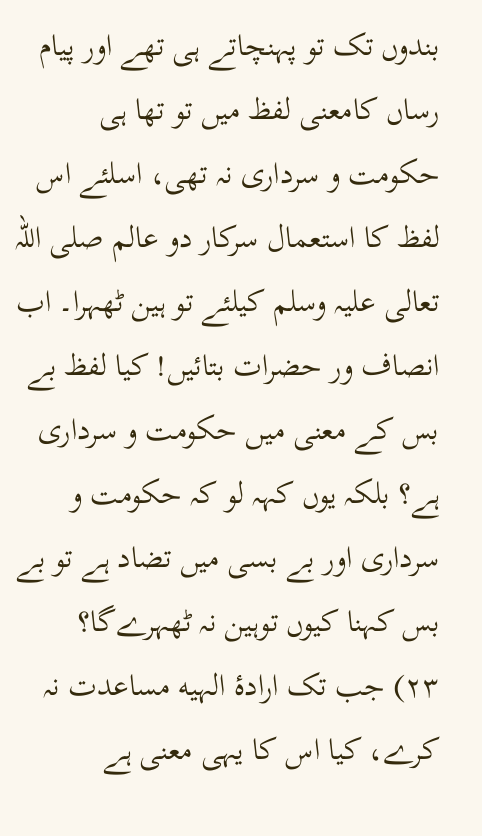بندوں تک تو پہنچاتے ہی تھے اور پیام رساں کامعنی لفظ میں تو تھا ہی حکومت و سرداری نہ تھی، اسلئے اس لفظ کا استعمال سرکار دو عالم صلی اللہ تعالی علیہ وسلم کیلئے تو ہین ٹھہرا۔ اب انصاف ور حضرات بتائیں! کیا لفظ بے بس کے معنی میں حکومت و سرداری ہے؟ بلکہ یوں کہہ لو کہ حکومت و سرداری اور بے بسی میں تضاد ہے تو بے بس کہنا کیوں توہین نہ ٹھہرےگا؟
۲۳) جب تک ارادۂ الہيه مساعدت نہ کرے، کیا اس کا یہی معنی ہے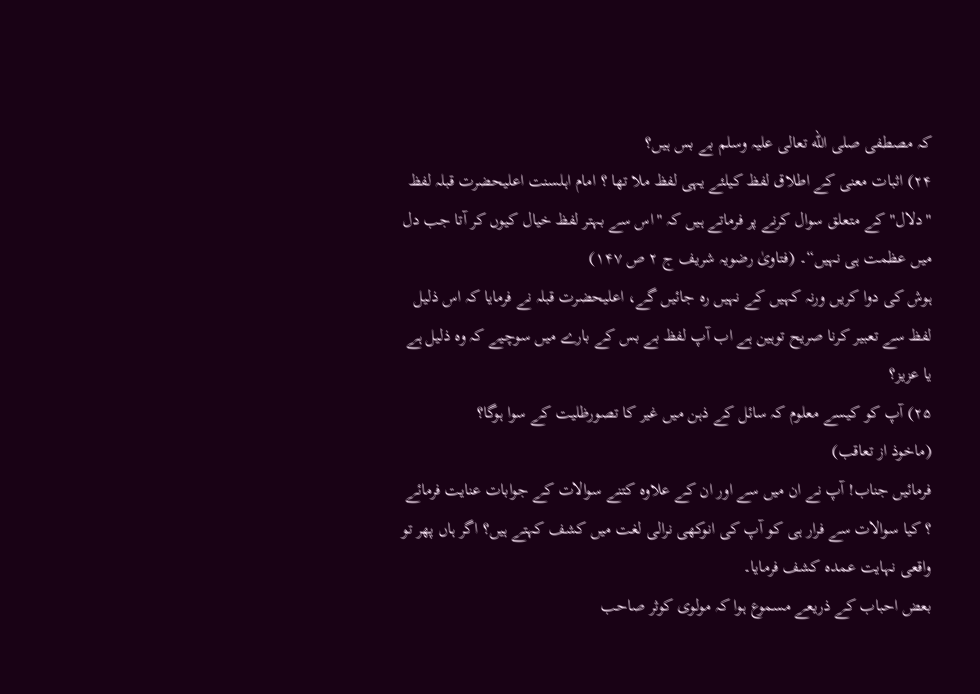کہ مصطفی صلی الله تعالی علیہ وسلم بے بس ہیں؟
۲۴) اثبات معنی کے اطلاق لفظ کیلئے یہی لفظ ملا تھا ؟ امام اہلسنت اعلیحضرت قبلہ لفظ "دلال" کے متعلق سوال کرنے پر فرماتے ہیں کہ "اس سے بہتر لفظ خیال کیوں کر آتا جب دل میں عظمت ہی نہیں“۔ (فتاویٰ رضویہ شریف ج ۲ ص ۱۴۷)
ہوش کی دوا کریں ورنہ کہیں کے نہیں رہ جائیں گے، اعلیحضرت قبلہ نے فرمایا کہ اس ذلیل لفظ سے تعبیر کرنا صریح توہین ہے اب آپ لفظ بے بس کے بارے میں سوچیے کہ وہ ذلیل ہے یا عزیز؟
۲۵) آپ کو کیسے معلوم کہ سائل کے ذہن میں غیر کا تصورظلیت کے سوا ہوگا؟
(ماخوذ از تعاقب)
فرمائیں جناب! آپ نے ان میں سے اور ان کے علاوہ کتنے سوالات کے جوابات عنایت فرمائے ؟ کیا سوالات سے فرار ہی کو آپ کی انوکھی نرالی لغت میں کشف کہتے ہیں؟ اگر ہاں پھر تو واقعی نہایت عمده کشف فرمایا۔
بعض احباب کے ذریعے مسموع ہوا کہ مولوی کوثر صاحب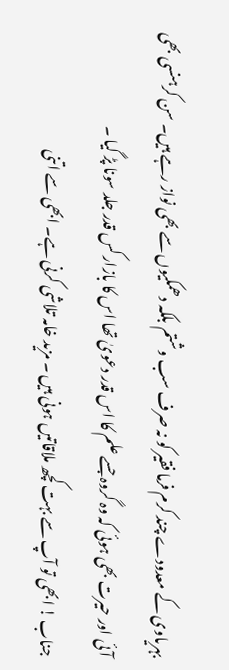بہریاوی کے معدودے چند کرم فرما فقیر کو نہ صرف سب وشتم بلکہ دھمکیوں سے بھی نواز رہے ہیں۔ سن کرہنسی بھی آئی اور حیرت بھی ہوئی کہ وہ گروہ جسے علم کا اس قدر دعویٰ تھا اس کا بازار کس قدر جلد سونا پڑ گیا ۔
جناب ! ابھی تو آپ سے بہت کچھ ملاقاتیں ہونی ہیں ۔ مزید خامہ تلاشی کرنی ہے۔ ابھی سے اتنی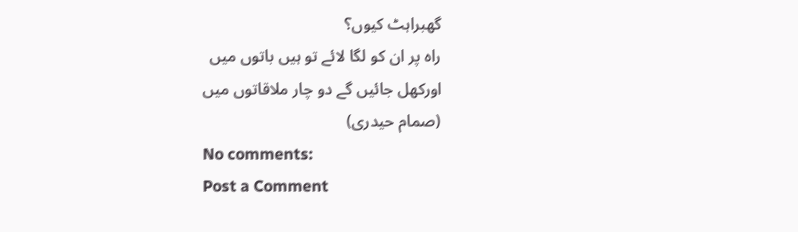گھبراہٹ کیوں؟
راہ پر ان کو لگا لائے تو ہیں باتوں میں
اورکھل جائیں گے دو چار ملاقاتوں میں
(صمام حیدری)
No comments:
Post a Comment